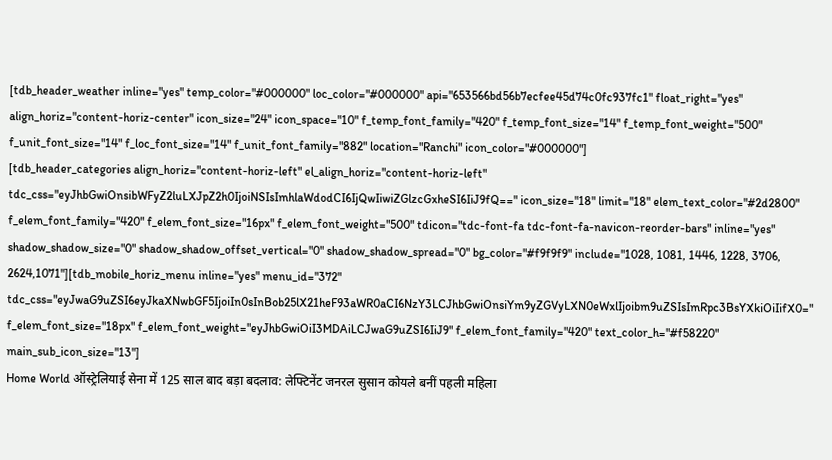[tdb_header_weather inline="yes" temp_color="#000000" loc_color="#000000" api="653566bd56b7ecfee45d74c0fc937fc1" float_right="yes" align_horiz="content-horiz-center" icon_size="24" icon_space="10" f_temp_font_family="420" f_temp_font_size="14" f_temp_font_weight="500" f_unit_font_size="14" f_loc_font_size="14" f_unit_font_family="882" location="Ranchi" icon_color="#000000"]
[tdb_header_categories align_horiz="content-horiz-left" el_align_horiz="content-horiz-left" tdc_css="eyJhbGwiOnsibWFyZ2luLXJpZ2h0IjoiNSIsImhlaWdodCI6IjQwIiwiZGlzcGxheSI6IiJ9fQ==" icon_size="18" limit="18" elem_text_color="#2d2800" f_elem_font_family="420" f_elem_font_size="16px" f_elem_font_weight="500" tdicon="tdc-font-fa tdc-font-fa-navicon-reorder-bars" inline="yes" shadow_shadow_size="0" shadow_shadow_offset_vertical="0" shadow_shadow_spread="0" bg_color="#f9f9f9" include="1028, 1081, 1446, 1228, 3706, 2624,1071"][tdb_mobile_horiz_menu inline="yes" menu_id="372" tdc_css="eyJwaG9uZSI6eyJkaXNwbGF5IjoiIn0sInBob25lX21heF93aWR0aCI6NzY3LCJhbGwiOnsiYm9yZGVyLXN0eWxlIjoibm9uZSIsImRpc3BsYXkiOiIifX0=" f_elem_font_size="18px" f_elem_font_weight="eyJhbGwiOiI3MDAiLCJwaG9uZSI6IiJ9" f_elem_font_family="420" text_color_h="#f58220" main_sub_icon_size="13"]
Home World ऑस्ट्रेलियाई सेना में 125 साल बाद बड़ा बदलाव: लेफ्टिनेंट जनरल सुसान कोयले बनीं पहली महिला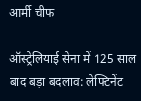आर्मी चीफ

ऑस्ट्रेलियाई सेना में 125 साल बाद बड़ा बदलाव: लेफ्टिनेंट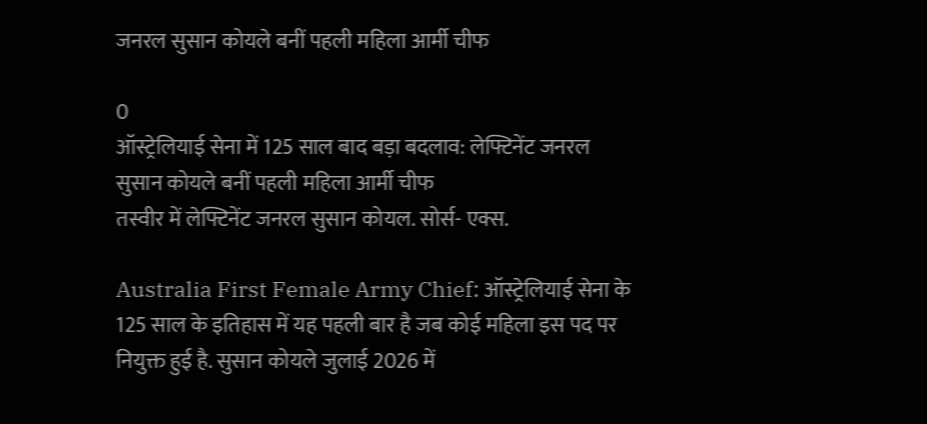जनरल सुसान कोयले बनीं पहली महिला आर्मी चीफ

0
ऑस्ट्रेलियाई सेना में 125 साल बाद बड़ा बदलाव: लेफ्टिनेंट जनरल सुसान कोयले बनीं पहली महिला आर्मी चीफ
तस्वीर में लेफ्टिनेंट जनरल सुसान कोयल. सोर्स- एक्स.

Australia First Female Army Chief: ऑस्ट्रेलियाई सेना के 125 साल के इतिहास में यह पहली बार है जब कोई महिला इस पद पर नियुक्त हुई है. सुसान कोयले जुलाई 2026 में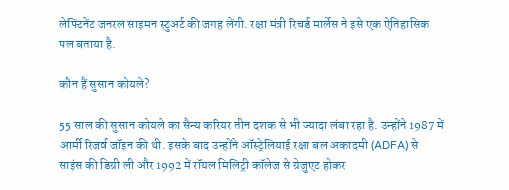लेफ्टिनेंट जनरल साइमन स्टुअर्ट की जगह लेंगी. रक्षा मंत्री रिचर्ड मार्लेस ने इसे एक ऐतिहासिक पल बताया है.

कौन हैं सुसान कोयले?

55 साल की सुसान कोयले का सैन्य करियर तीन दशक से भी ज्यादा लंबा रहा है. उन्होंने 1987 में आर्मी रिजर्व जॉइन की थी. इसके बाद उन्होंने ऑस्ट्रेलियाई रक्षा बल अकादमी (ADFA) से साइंस की डिग्री ली और 1992 में रॉयल मिलिट्री कॉलेज से ग्रेजुएट होकर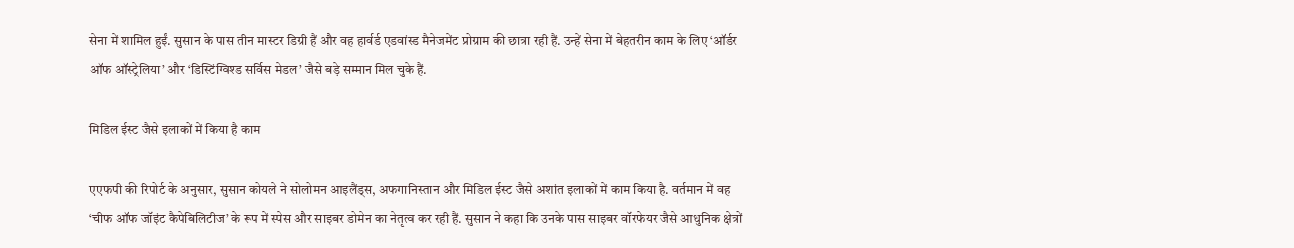सेना में शामिल हुईं. सुसान के पास तीन मास्टर डिग्री हैं और वह हार्वर्ड एडवांस्ड मैनेजमेंट प्रोग्राम की छात्रा रही हैं. उन्हें सेना में बेहतरीन काम के लिए ‘ऑर्डर ऑफ ऑस्ट्रेलिया’ और ‘डिस्टिंग्विश्ड सर्विस मेडल’ जैसे बड़े सम्मान मिल चुके हैं.

मिडिल ईस्ट जैसे इलाकों में किया है काम

एएफपी की रिपोर्ट के अनुसार, सुसान कोयले ने सोलोमन आइलैंड्स, अफगानिस्तान और मिडिल ईस्ट जैसे अशांत इलाकों में काम किया है. वर्तमान में वह ‘चीफ ऑफ जॉइंट कैपेबिलिटीज’ के रूप में स्पेस और साइबर डोमेन का नेतृत्व कर रही हैं. सुसान ने कहा कि उनके पास साइबर वॉरफेयर जैसे आधुनिक क्षेत्रों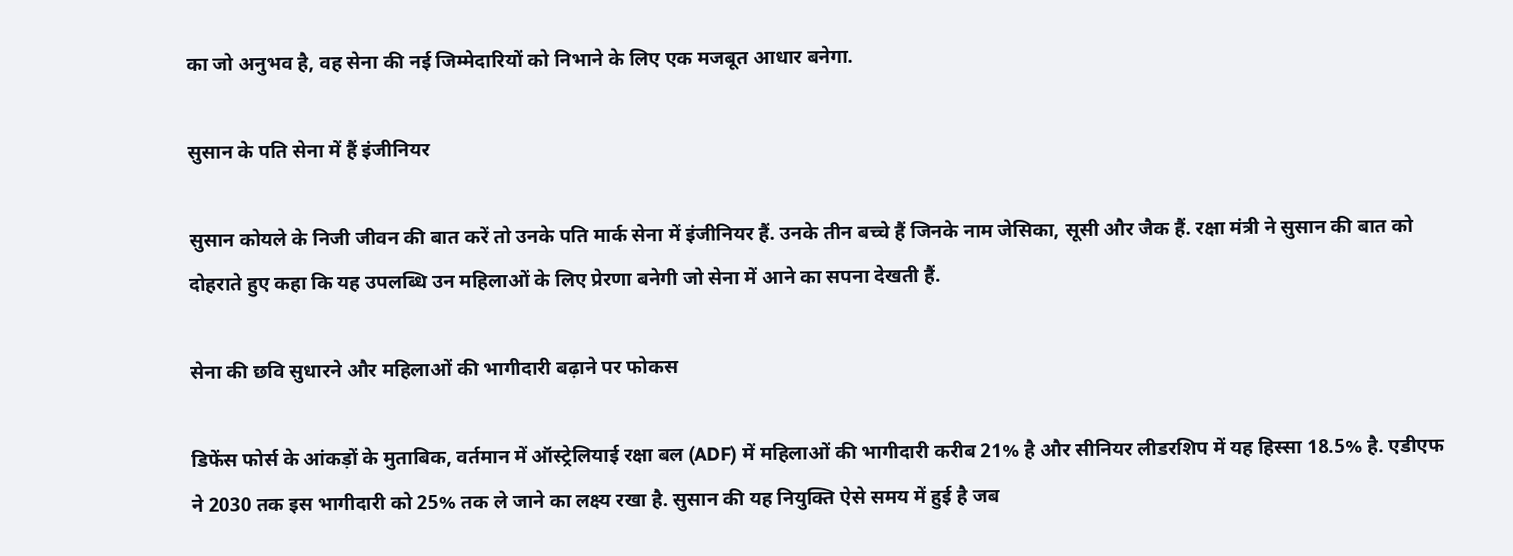का जो अनुभव है, वह सेना की नई जिम्मेदारियों को निभाने के लिए एक मजबूत आधार बनेगा.

सुसान के पति सेना में हैं इंजीनियर

सुसान कोयले के निजी जीवन की बात करें तो उनके पति मार्क सेना में इंजीनियर हैं. उनके तीन बच्चे हैं जिनके नाम जेसिका, सूसी और जैक हैं. रक्षा मंत्री ने सुसान की बात को दोहराते हुए कहा कि यह उपलब्धि उन महिलाओं के लिए प्रेरणा बनेगी जो सेना में आने का सपना देखती हैं.

सेना की छवि सुधारने और महिलाओं की भागीदारी बढ़ाने पर फोकस

डिफेंस फोर्स के आंकड़ों के मुताबिक, वर्तमान में ऑस्ट्रेलियाई रक्षा बल (ADF) में महिलाओं की भागीदारी करीब 21% है और सीनियर लीडरशिप में यह हिस्सा 18.5% है. एडीएफ ने 2030 तक इस भागीदारी को 25% तक ले जाने का लक्ष्य रखा है. सुसान की यह नियुक्ति ऐसे समय में हुई है जब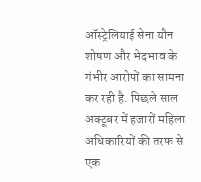ऑस्ट्रेलियाई सेना यौन शोषण और भेदभाव के गंभीर आरोपों का सामना कर रही है. पिछले साल अक्टूबर में हजारों महिला अधिकारियों की तरफ से एक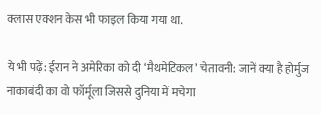क्लास एक्शन केस भी फाइल किया गया था.

ये भी पढ़ें: ईरान ने अमेरिका को दी ‘मैथमेटिकल’ चेतावनी: जानें क्या है होर्मुज नाकाबंदी का वो फॉर्मूला जिससे दुनिया में मचेगा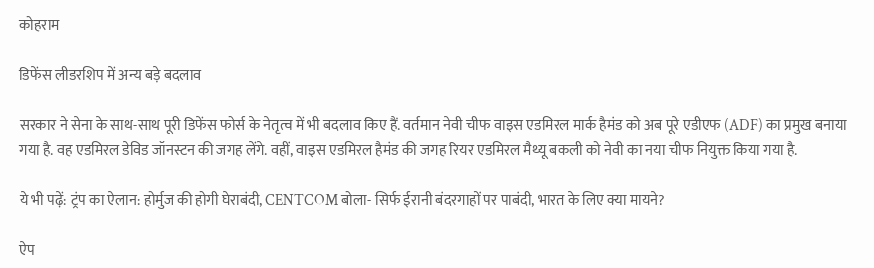कोहराम

डिफेंस लीडरशिप में अन्य बड़े बदलाव

सरकार ने सेना के साथ-साथ पूरी डिफेंस फोर्स के नेतृत्व में भी बदलाव किए हैं. वर्तमान नेवी चीफ वाइस एडमिरल मार्क हैमंड को अब पूरे एडीएफ (ADF) का प्रमुख बनाया गया है. वह एडमिरल डेविड जॉनस्टन की जगह लेंगे. वहीं, वाइस एडमिरल हैमंड की जगह रियर एडमिरल मैथ्यू बकली को नेवी का नया चीफ नियुक्त किया गया है.

ये भी पढ़ें: ट्रंप का ऐलान: होर्मुज की होगी घेराबंदी, CENTCOM बोला- सिर्फ ईरानी बंदरगाहों पर पाबंदी, भारत के लिए क्या मायने?

ऐप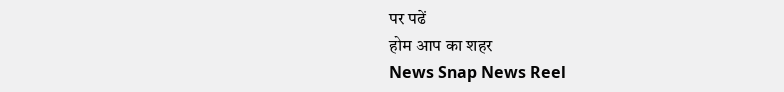पर पढें
होम आप का शहर
News Snap News Reel